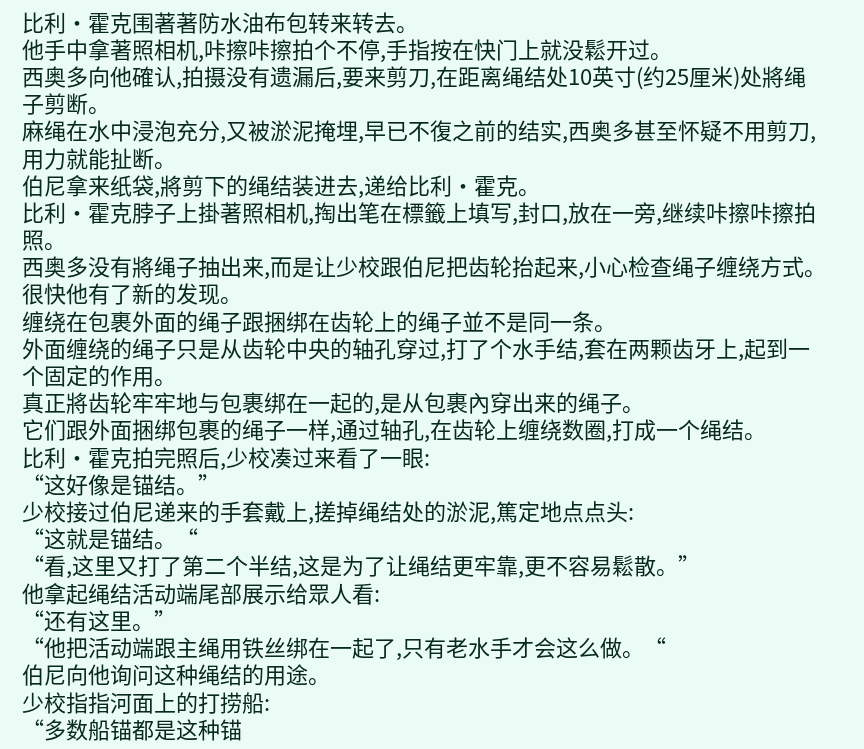比利·霍克围著著防水油布包转来转去。
他手中拿著照相机,咔擦咔擦拍个不停,手指按在快门上就没鬆开过。
西奥多向他確认,拍摄没有遗漏后,要来剪刀,在距离绳结处10英寸(约25厘米)处將绳子剪断。
麻绳在水中浸泡充分,又被淤泥掩埋,早已不復之前的结实,西奥多甚至怀疑不用剪刀,用力就能扯断。
伯尼拿来纸袋,將剪下的绳结装进去,递给比利·霍克。
比利·霍克脖子上掛著照相机,掏出笔在標籤上填写,封口,放在一旁,继续咔擦咔擦拍照。
西奥多没有將绳子抽出来,而是让少校跟伯尼把齿轮抬起来,小心检查绳子缠绕方式。
很快他有了新的发现。
缠绕在包裹外面的绳子跟捆绑在齿轮上的绳子並不是同一条。
外面缠绕的绳子只是从齿轮中央的轴孔穿过,打了个水手结,套在两颗齿牙上,起到一个固定的作用。
真正將齿轮牢牢地与包裹绑在一起的,是从包裹內穿出来的绳子。
它们跟外面捆绑包裹的绳子一样,通过轴孔,在齿轮上缠绕数圈,打成一个绳结。
比利·霍克拍完照后,少校凑过来看了一眼:
“这好像是锚结。”
少校接过伯尼递来的手套戴上,搓掉绳结处的淤泥,篤定地点点头:
“这就是锚结。“
“看,这里又打了第二个半结,这是为了让绳结更牢靠,更不容易鬆散。”
他拿起绳结活动端尾部展示给眾人看:
“还有这里。”
“他把活动端跟主绳用铁丝绑在一起了,只有老水手才会这么做。“
伯尼向他询问这种绳结的用途。
少校指指河面上的打捞船:
“多数船锚都是这种锚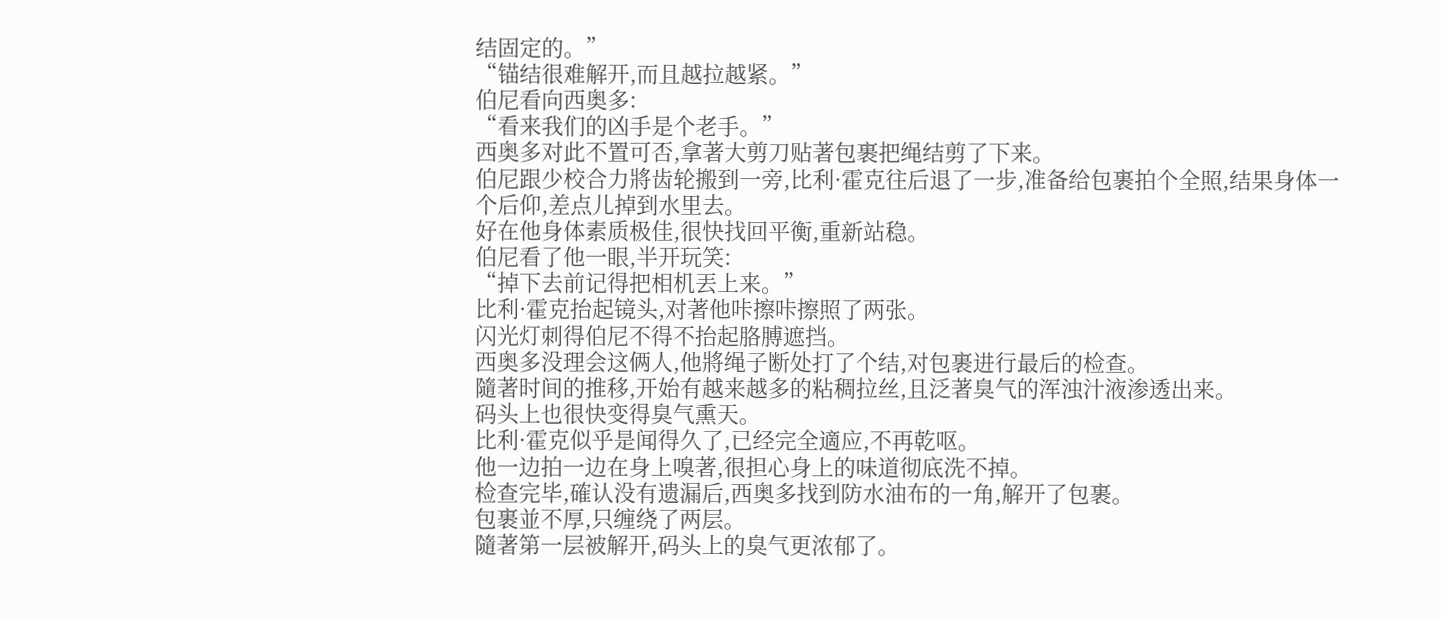结固定的。”
“锚结很难解开,而且越拉越紧。”
伯尼看向西奥多:
“看来我们的凶手是个老手。”
西奥多对此不置可否,拿著大剪刀贴著包裹把绳结剪了下来。
伯尼跟少校合力將齿轮搬到一旁,比利·霍克往后退了一步,准备给包裹拍个全照,结果身体一个后仰,差点儿掉到水里去。
好在他身体素质极佳,很快找回平衡,重新站稳。
伯尼看了他一眼,半开玩笑:
“掉下去前记得把相机丟上来。”
比利·霍克抬起镜头,对著他咔擦咔擦照了两张。
闪光灯刺得伯尼不得不抬起胳膊遮挡。
西奥多没理会这俩人,他將绳子断处打了个结,对包裹进行最后的检查。
隨著时间的推移,开始有越来越多的粘稠拉丝,且泛著臭气的浑浊汁液渗透出来。
码头上也很快变得臭气熏天。
比利·霍克似乎是闻得久了,已经完全適应,不再乾呕。
他一边拍一边在身上嗅著,很担心身上的味道彻底洗不掉。
检查完毕,確认没有遗漏后,西奥多找到防水油布的一角,解开了包裹。
包裹並不厚,只缠绕了两层。
隨著第一层被解开,码头上的臭气更浓郁了。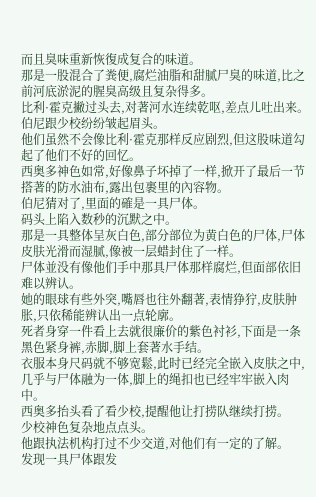而且臭味重新恢復成复合的味道。
那是一股混合了粪便,腐烂油脂和甜腻尸臭的味道,比之前河底淤泥的腥臭高级且复杂得多。
比利·霍克撇过头去,对著河水连续乾呕,差点儿吐出来。
伯尼跟少校纷纷皱起眉头。
他们虽然不会像比利·霍克那样反应剧烈,但这股味道勾起了他们不好的回忆。
西奥多神色如常,好像鼻子坏掉了一样,掀开了最后一节搭著的防水油布,露出包裹里的內容物。
伯尼猜对了,里面的確是一具尸体。
码头上陷入数秒的沉默之中。
那是一具整体呈灰白色,部分部位为黄白色的尸体,尸体皮肤光滑而湿腻,像被一层蜡封住了一样。
尸体並没有像他们手中那具尸体那样腐烂,但面部依旧难以辨认。
她的眼球有些外突,嘴唇也往外翻著,表情狰狞,皮肤肿胀,只依稀能辨认出一点轮廓。
死者身穿一件看上去就很廉价的紫色衬衫,下面是一条黑色紧身裤,赤脚,脚上套著水手结。
衣服本身尺码就不够宽鬆,此时已经完全嵌入皮肤之中,几乎与尸体融为一体,脚上的绳扣也已经牢牢嵌入肉中。
西奥多抬头看了看少校,提醒他让打捞队继续打捞。
少校神色复杂地点点头。
他跟执法机构打过不少交道,对他们有一定的了解。
发现一具尸体跟发